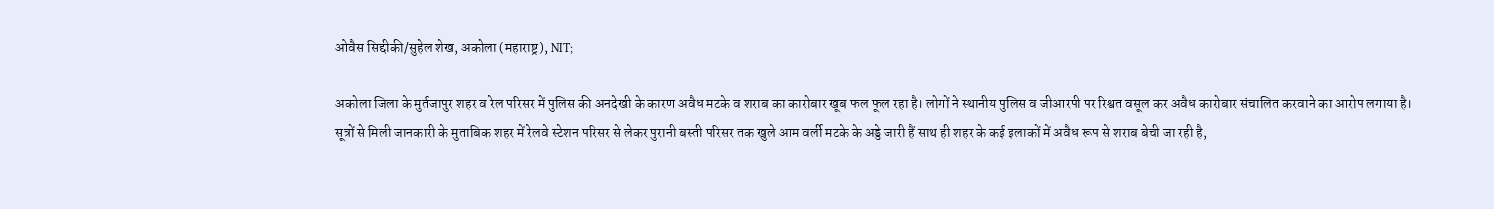ओवैस सिद्दीकी/सुहेल शेख, अकोला (महाराष्ट्र), NIT;

अकोला जिला के मुर्तजापुर शहर व रेल परिसर में पुलिस की अनदेखी के कारण अवैध मटके व शराब का कारोबार खूब फल फूल रहा है। लोगों ने स्थानीय पुलिस व जीआरपी पर रिश्वत वसूल कर अवैध कारोबार संचालित करवाने का आरोप लगाया है।
सूत्रों से मिली जानकारी के मुताबिक शहर में रेलवे स्टेशन परिसर से लेकर पुरानी बस्ती परिसर तक खुले आम वर्ली मटके के अड्डे जारी हैं साथ ही शहर के कई इलाकों में अवैध रूप से शराब बेची जा रही है,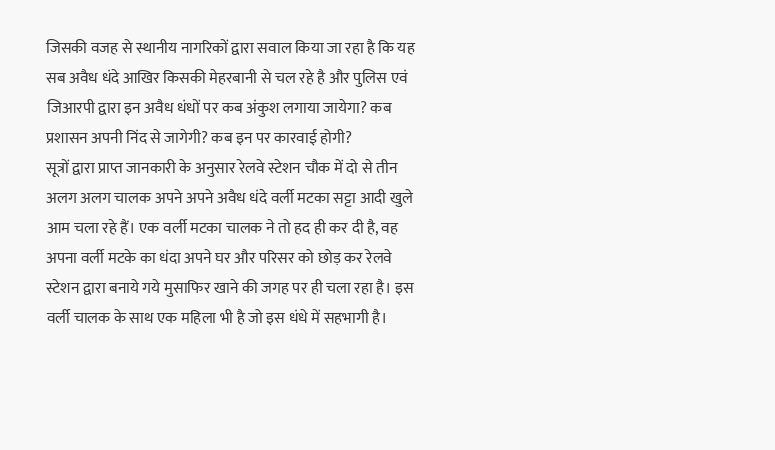जिसकी वजह से स्थानीय नागरिकों द्वारा सवाल किया जा रहा है कि यह सब अवैध धंदे आखिर किसकी मेहरबानी से चल रहे है और पुलिस एवं जिआरपी द्वारा इन अवैध धंधों पर कब अंकुश लगाया जायेगा? कब प्रशासन अपनी निंद से जागेगी? कब इन पर कारवाई होगी?
सूत्रों द्वारा प्राप्त जानकारी के अनुसार रेलवे स्टेशन चौक में दो से तीन अलग अलग चालक अपने अपने अवैध धंदे वर्ली मटका सट्टा आदी खुले आम चला रहे हैं। एक वर्ली मटका चालक ने तो हद ही कर दी है, वह अपना वर्ली मटके का धंदा अपने घर और परिसर को छोड़ कर रेलवे स्टेशन द्वारा बनाये गये मुसाफिर खाने की जगह पर ही चला रहा है। इस वर्ली चालक के साथ एक महिला भी है जो इस धंधे में सहभागी है।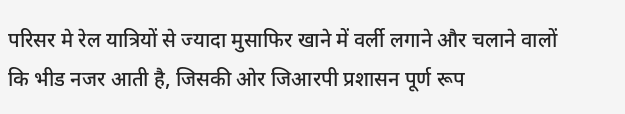परिसर मे रेल यात्रियों से ज्यादा मुसाफिर खाने में वर्ली लगाने और चलाने वालों कि भीड नजर आती है, जिसकी ओर जिआरपी प्रशासन पूर्ण रूप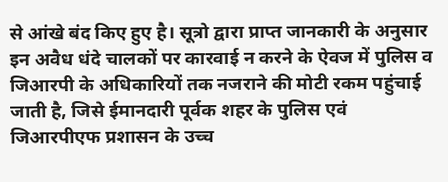से आंखे बंद किए हुए है। सूत्रो द्वारा प्राप्त जानकारी के अनुसार इन अवैध धंदे चालकों पर कारवाई न करने के ऐवज में पुलिस व जिआरपी के अधिकारियों तक नजराने की मोटी रकम पहुंचाई जाती है, जिसे ईमानदारी पूर्वक शहर के पुलिस एवं जिआरपीएफ प्रशासन के उच्च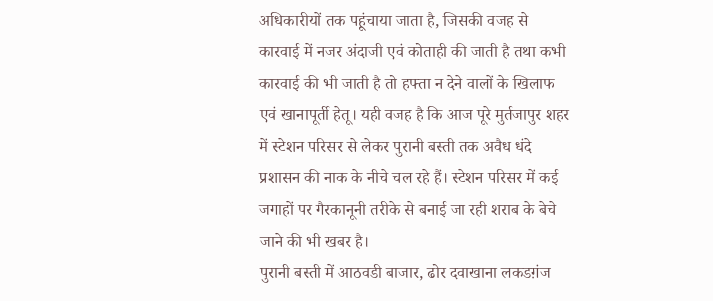अधिकारीयों तक पहूंचाया जाता है, जिसकी वजह से कारवाई में नजर अंदाजी एवं कोताही की जाती है तथा कभी कारवाई की भी जाती है तो हफ्ता न देने वालों के खिलाफ एवं खानापूर्ती हेतू। यही वजह है कि आज पूरे मुर्तजापुर शहर में स्टेशन परिसर से लेकर पुरानी बस्ती तक अवैध धंदे प्रशासन की नाक के नीचे चल रहे हैं। स्टेशन परिसर में कई जगाहों पर गैरकानूनी तरीके से बनाई जा रही शराब के बेचे जाने की भी खबर है।
पुरानी बस्ती में आठवडी बाजार, ढोर दवाखाना लकडग़ंज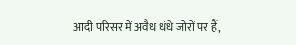आदी परिसर में अवैध धंधे जोरों पर हैं,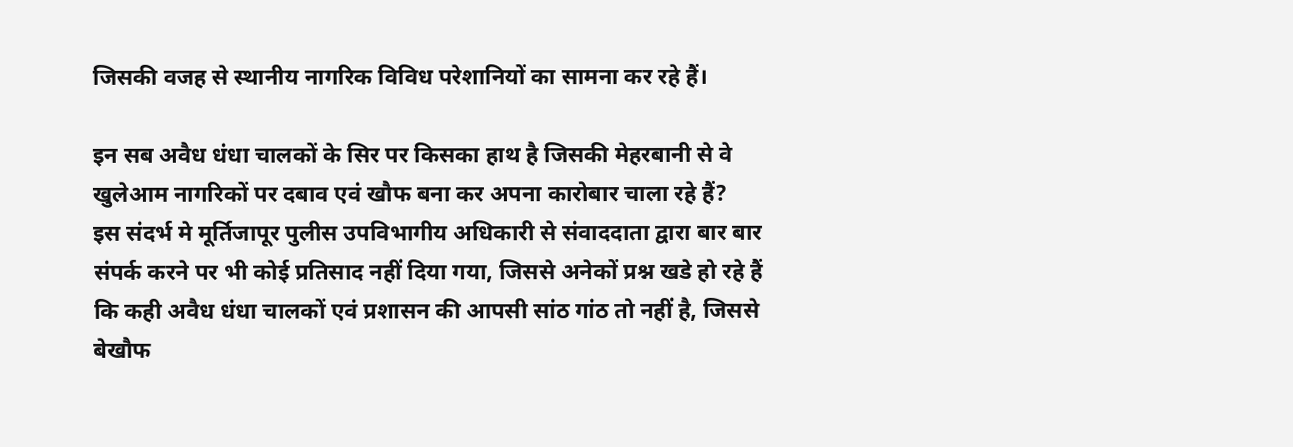जिसकी वजह से स्थानीय नागरिक विविध परेशानियों का सामना कर रहे हैं।

इन सब अवैध धंधा चालकों के सिर पर किसका हाथ है जिसकी मेहरबानी से वे खुलेआम नागरिकों पर दबाव एवं खौफ बना कर अपना कारोबार चाला रहे हैं?
इस संदर्भ मे मूर्तिजापूर पुलीस उपविभागीय अधिकारी से संवाददाता द्वारा बार बार संपर्क करने पर भी कोई प्रतिसाद नहीं दिया गया, जिससे अनेकों प्रश्न खडे हो रहे हैं कि कही अवैध धंधा चालकों एवं प्रशासन की आपसी सांठ गांठ तो नहीं है, जिससे बेखौफ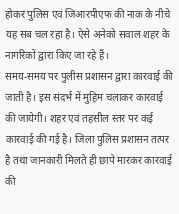होकर पुलिस एवं जिआरपीएफ की नाक के नीचे यह सब चल रहा है। ऐसे अनेको सवाल शहर के नागरिकों द्वारा किए जा रहे हैं।
समय-समय पर पुलीस प्रशासन द्वारा कारवाई की जाती है। इस संदर्भ में मुहिम चलाकर कारवाई की जायेगी। शहर एवं तहसील स्तर पर कई कारवाई की गई है। जिला पुलिस प्रशासन तत्पर है तथा जानकारी मिलते ही छापे मारकर कारवाई की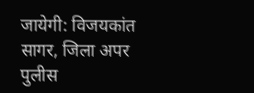जायेगी: विजयकांत सागर, जिला अपर पुलीस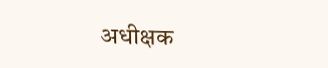अधीक्षक